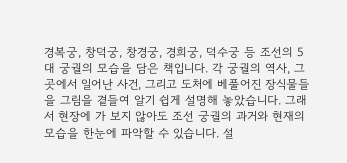경복궁, 창덕궁, 창경궁, 경희궁, 덕수궁 등 조선의 5대 궁궐의 모습을 담은 책입니다. 각 궁궐의 역사, 그곳에서 일어난 사건, 그리고 도처에 베풀어진 장식물들을 그림을 곁들여 알기 쉽게 설명해 놓았습니다. 그래서 현장에 가 보지 않아도 조선 궁궐의 과거와 현재의 모습을 한눈에 파악할 수 있습니다. 설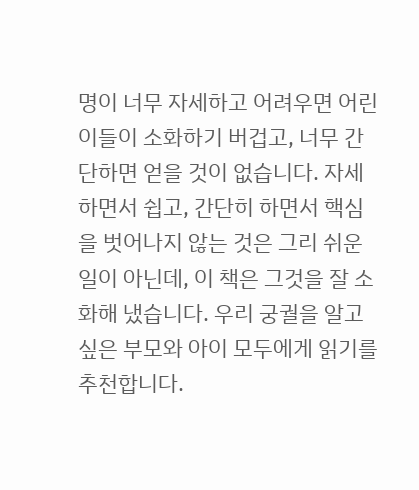명이 너무 자세하고 어려우면 어린이들이 소화하기 버겁고, 너무 간단하면 얻을 것이 없습니다. 자세하면서 쉽고, 간단히 하면서 핵심을 벗어나지 않는 것은 그리 쉬운 일이 아닌데, 이 책은 그것을 잘 소화해 냈습니다. 우리 궁궐을 알고 싶은 부모와 아이 모두에게 읽기를 추천합니다.